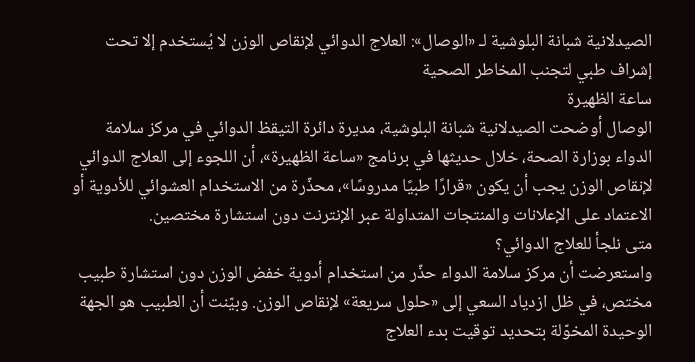الصيدلانية شبانة البلوشية لـ «الوصال»: العلاج الدوائي لإنقاص الوزن لا يُستخدم إلا تحت إشراف طبي لتجنب المخاطر الصحية
ساعة الظهيرة
الوصال أوضحت الصيدلانية شبانة البلوشية، مديرة دائرة التيقظ الدوائي في مركز سلامة الدواء بوزارة الصحة، خلال حديثها في برنامج «ساعة الظهيرة»، أن اللجوء إلى العلاج الدوائي لإنقاص الوزن يجب أن يكون «قرارًا طبيًا مدروسًا»، محذّرة من الاستخدام العشوائي للأدوية أو الاعتماد على الإعلانات والمنتجات المتداولة عبر الإنترنت دون استشارة مختصين.
متى نلجأ للعلاج الدوائي؟
واستعرضت أن مركز سلامة الدواء حذّر من استخدام أدوية خفض الوزن دون استشارة طبيب مختص، في ظل ازدياد السعي إلى «حلول سريعة» لإنقاص الوزن. وبيّنت أن الطبيب هو الجهة الوحيدة المخوّلة بتحديد توقيت بدء العلاج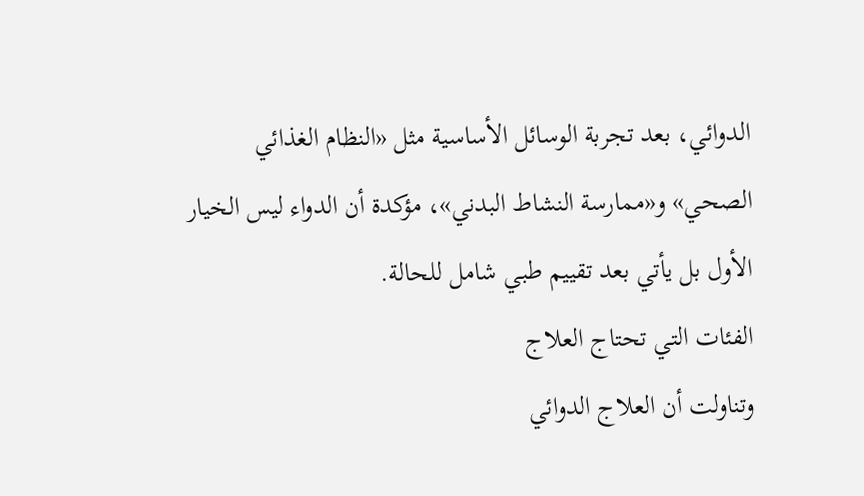الدوائي، بعد تجربة الوسائل الأساسية مثل «النظام الغذائي الصحي» و«ممارسة النشاط البدني»، مؤكدة أن الدواء ليس الخيار الأول بل يأتي بعد تقييم طبي شامل للحالة.
الفئات التي تحتاج العلاج
وتناولت أن العلاج الدوائي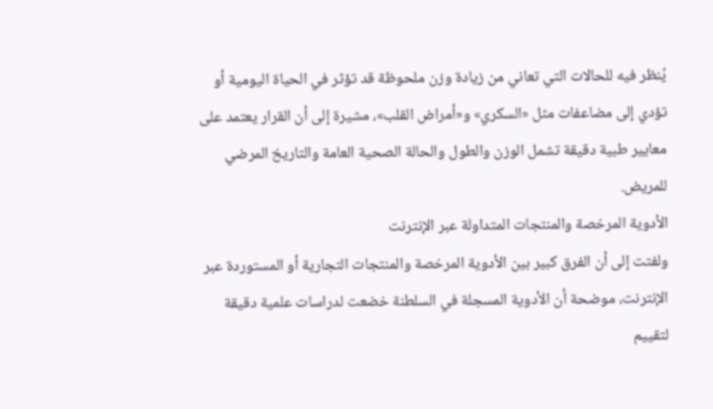يُنظر فيه للحالات التي تعاني من زيادة وزن ملحوظة قد تؤثر في الحياة اليومية أو تؤدي إلى مضاعفات مثل «السكري» و«أمراض القلب»، مشيرة إلى أن القرار يعتمد على معايير طبية دقيقة تشمل الوزن والطول والحالة الصحية العامة والتاريخ المرضي للمريض.
الأدوية المرخصة والمنتجات المتداولة عبر الإنترنت
ولفتت إلى أن الفرق كبير بين الأدوية المرخصة والمنتجات التجارية أو المستوردة عبر الإنترنت، موضحة أن الأدوية المسجلة في السلطنة خضعت لدراسات علمية دقيقة لتقييم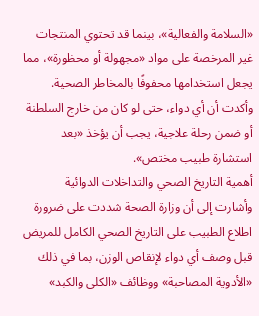«السلامة والفعالية»، بينما قد تحتوي المنتجات غير المرخصة على مواد «مجهولة أو محظورة»، مما يجعل استخدامها محفوفًا بالمخاطر الصحية. وأكدت أن أي دواء، حتى لو كان من خارج السلطنة أو ضمن رحلة علاجية، يجب أن يؤخذ «بعد استشارة طبيب مختص».
أهمية التاريخ الصحي والتداخلات الدوائية
وأشارت إلى أن وزارة الصحة شددت على ضرورة اطلاع الطبيب على التاريخ الصحي الكامل للمريض قبل وصف أي دواء لإنقاص الوزن، بما في ذلك «الأدوية المصاحبة» ووظائف «الكلى والكبد»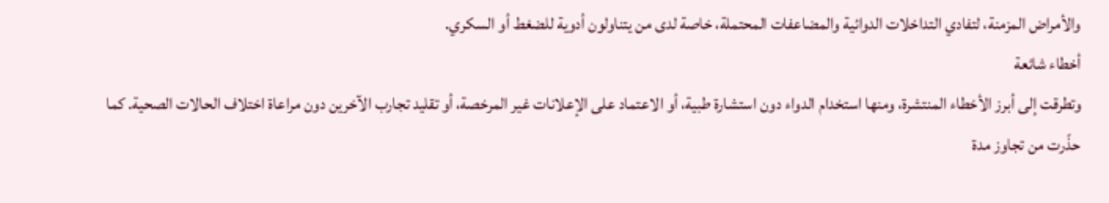والأمراض المزمنة، لتفادي التداخلات الدوائية والمضاعفات المحتملة، خاصة لدى من يتناولون أدوية للضغط أو السكري.
أخطاء شائعة
وتطرقت إلى أبرز الأخطاء المنتشرة، ومنها استخدام الدواء دون استشارة طبية، أو الاعتماد على الإعلانات غير المرخصة، أو تقليد تجارب الآخرين دون مراعاة اختلاف الحالات الصحية. كما حذّرت من تجاوز مدة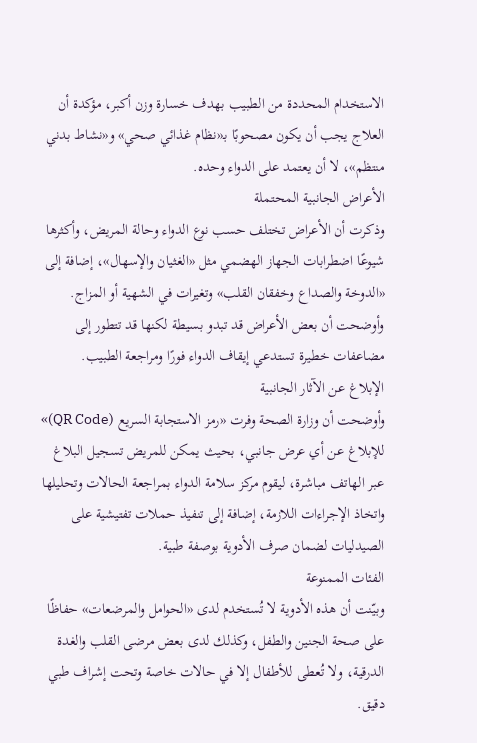الاستخدام المحددة من الطبيب بهدف خسارة وزن أكبر، مؤكدة أن العلاج يجب أن يكون مصحوبًا بـ«نظام غذائي صحي» و«نشاط بدني منتظم»، لا أن يعتمد على الدواء وحده.
الأعراض الجانبية المحتملة
وذكرت أن الأعراض تختلف حسب نوع الدواء وحالة المريض، وأكثرها شيوعًا اضطرابات الجهاز الهضمي مثل «الغثيان والإسهال»، إضافة إلى «الدوخة والصداع وخفقان القلب» وتغيرات في الشهية أو المزاج. وأوضحت أن بعض الأعراض قد تبدو بسيطة لكنها قد تتطور إلى مضاعفات خطيرة تستدعي إيقاف الدواء فورًا ومراجعة الطبيب.
الإبلاغ عن الآثار الجانبية
وأوضحت أن وزارة الصحة وفرت «رمز الاستجابة السريع (QR Code)» للإبلاغ عن أي عرض جانبي، بحيث يمكن للمريض تسجيل البلاغ عبر الهاتف مباشرة، ليقوم مركز سلامة الدواء بمراجعة الحالات وتحليلها واتخاذ الإجراءات اللازمة، إضافة إلى تنفيذ حملات تفتيشية على الصيدليات لضمان صرف الأدوية بوصفة طبية.
الفئات الممنوعة
وبيّنت أن هذه الأدوية لا تُستخدم لدى «الحوامل والمرضعات» حفاظًا على صحة الجنين والطفل، وكذلك لدى بعض مرضى القلب والغدة الدرقية، ولا تُعطى للأطفال إلا في حالات خاصة وتحت إشراف طبي دقيق.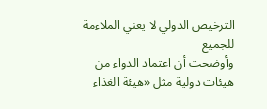الترخيص الدولي لا يعني الملاءمة للجميع
وأوضحت أن اعتماد الدواء من هيئات دولية مثل «هيئة الغذاء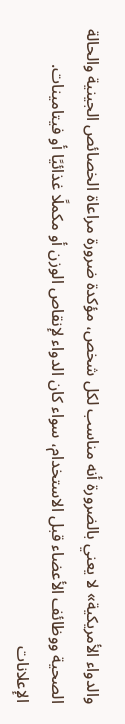والدواء الأمريكية» لا يعني بالضرورة أنه مناسب لكل شخص، مؤكدة ضرورة مراعاة الخصائص الجينية والحالة الصحية ووظائف الأعضاء قبل الاستخدام، سواء كان الدواء لإنقاص الوزن أو مكملًا غذائيًا أو فيتامينات.
الإعلانات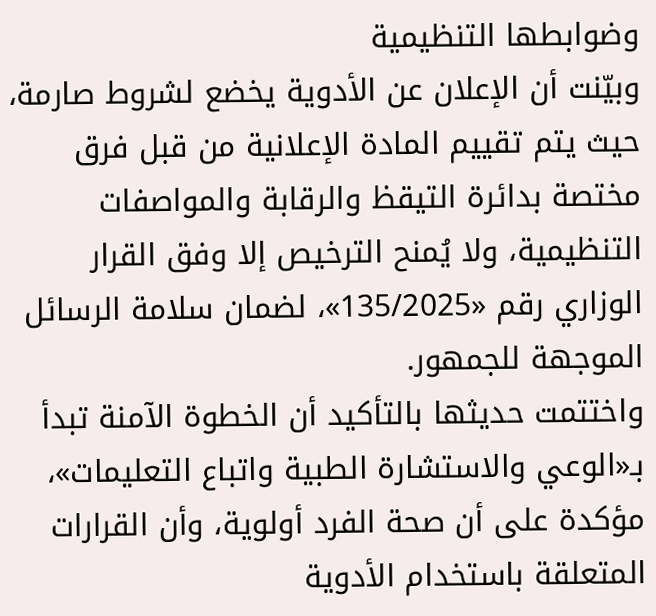وضوابطها التنظيمية
وبيّنت أن الإعلان عن الأدوية يخضع لشروط صارمة، حيث يتم تقييم المادة الإعلانية من قبل فرق مختصة بدائرة التيقظ والرقابة والمواصفات التنظيمية، ولا يُمنح الترخيص إلا وفق القرار الوزاري رقم «135/2025»، لضمان سلامة الرسائل الموجهة للجمهور.
واختتمت حديثها بالتأكيد أن الخطوة الآمنة تبدأ بـ«الوعي والاستشارة الطبية واتباع التعليمات»، مؤكدة على أن صحة الفرد أولوية، وأن القرارات المتعلقة باستخدام الأدوية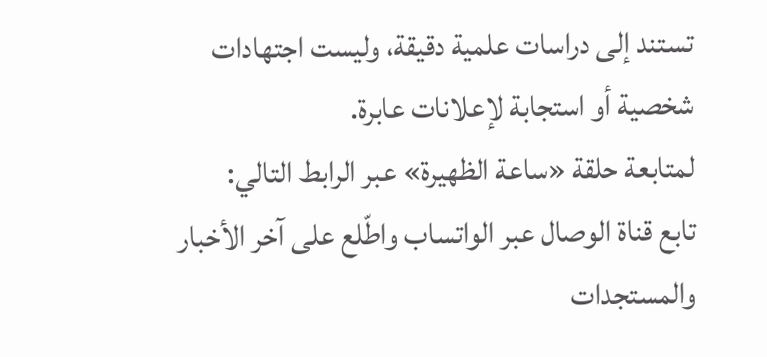تستند إلى دراسات علمية دقيقة، وليست اجتهادات شخصية أو استجابة لإعلانات عابرة.
لمتابعة حلقة «ساعة الظهيرة» عبر الرابط التالي:
تابع قناة الوصال عبر الواتساب واطّلع على آخر الأخبار والمستجدات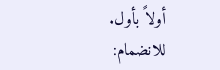أولاً بأول.
للانضمام: